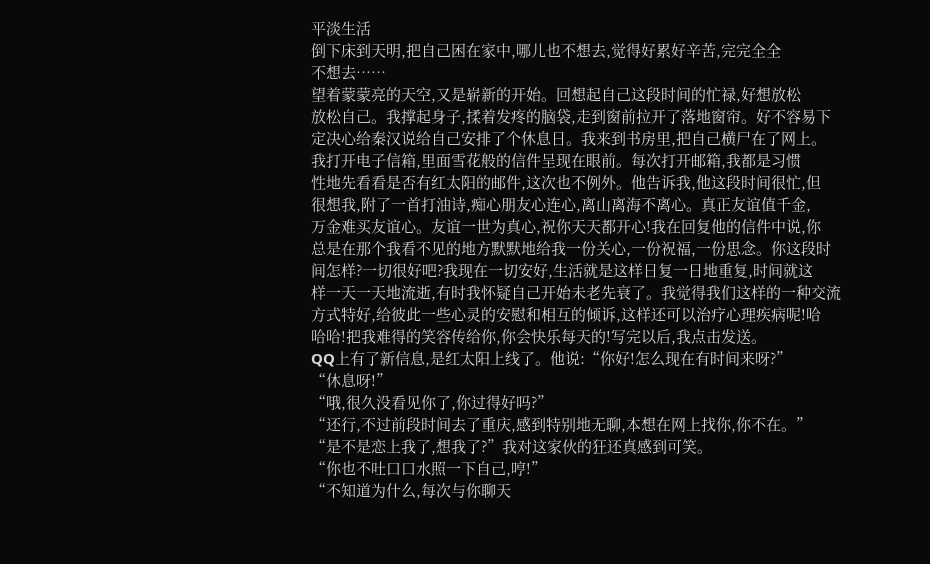平淡生活
倒下床到天明,把自己困在家中,哪儿也不想去,觉得好累好辛苦,完完全全
不想去……
望着蒙蒙亮的天空,又是崭新的开始。回想起自己这段时间的忙禄,好想放松
放松自己。我撑起身子,揉着发疼的脑袋,走到窗前拉开了落地窗帘。好不容易下
定决心给秦汉说给自己安排了个休息日。我来到书房里,把自己横尸在了网上。
我打开电子信箱,里面雪花般的信件呈现在眼前。每次打开邮箱,我都是习惯
性地先看看是否有红太阳的邮件,这次也不例外。他告诉我,他这段时间很忙,但
很想我,附了一首打油诗,痴心朋友心连心,离山离海不离心。真正友谊值千金,
万金难买友谊心。友谊一世为真心,祝你天天都开心!我在回复他的信件中说,你
总是在那个我看不见的地方默默地给我一份关心,一份祝福,一份思念。你这段时
间怎样?一切很好吧?我现在一切安好,生活就是这样日复一日地重复,时间就这
样一天一天地流逝,有时我怀疑自己开始未老先衰了。我觉得我们这样的一种交流
方式特好,给彼此一些心灵的安慰和相互的倾诉,这样还可以治疗心理疾病呢!哈
哈哈!把我难得的笑容传给你,你会快乐每天的!写完以后,我点击发送。
QQ上有了新信息,是红太阳上线了。他说:“你好!怎么现在有时间来呀?”
“休息呀!”
“哦,很久没看见你了,你过得好吗?”
“还行,不过前段时间去了重庆,感到特别地无聊,本想在网上找你,你不在。”
“是不是恋上我了,想我了?”我对这家伙的狂还真感到可笑。
“你也不吐口口水照一下自己,哼!”
“不知道为什么,每次与你聊天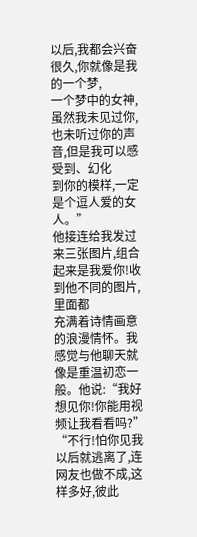以后,我都会兴奋很久,你就像是我的一个梦,
一个梦中的女神,虽然我未见过你,也未听过你的声音,但是我可以感受到、幻化
到你的模样,一定是个逗人爱的女人。”
他接连给我发过来三张图片,组合起来是我爱你!收到他不同的图片,里面都
充满着诗情画意的浪漫情怀。我感觉与他聊天就像是重温初恋一般。他说:“我好
想见你!你能用视频让我看看吗?”
“不行!怕你见我以后就逃离了,连网友也做不成,这样多好,彼此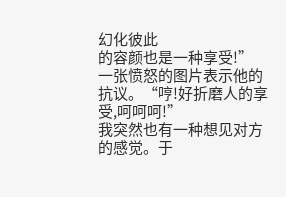幻化彼此
的容颜也是一种享受!”
一张愤怒的图片表示他的抗议。“哼!好折磨人的享受,呵呵呵!”
我突然也有一种想见对方的感觉。于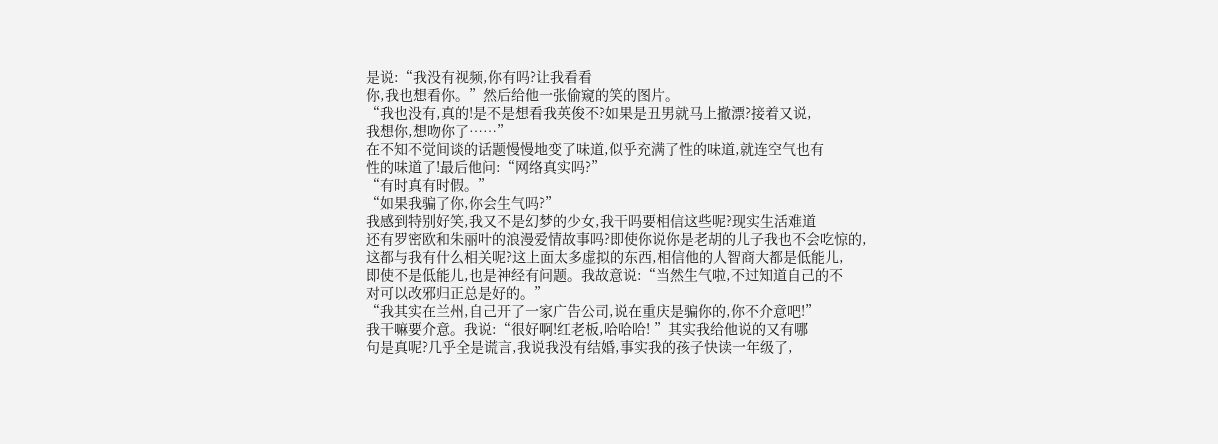是说:“我没有视频,你有吗?让我看看
你,我也想看你。”然后给他一张偷窥的笑的图片。
“我也没有,真的!是不是想看我英俊不?如果是丑男就马上撤漂?接着又说,
我想你,想吻你了……”
在不知不觉间谈的话题慢慢地变了味道,似乎充满了性的味道,就连空气也有
性的味道了!最后他问:“网络真实吗?”
“有时真有时假。”
“如果我骗了你,你会生气吗?”
我感到特别好笑,我又不是幻梦的少女,我干吗要相信这些呢?现实生活难道
还有罗密欧和朱丽叶的浪漫爱情故事吗?即使你说你是老胡的儿子我也不会吃惊的,
这都与我有什么相关呢?这上面太多虚拟的东西,相信他的人智商大都是低能儿,
即使不是低能儿,也是神经有问题。我故意说:“当然生气啦,不过知道自己的不
对可以改邪归正总是好的。”
“我其实在兰州,自己开了一家广告公司,说在重庆是骗你的,你不介意吧!”
我干嘛要介意。我说:“很好啊!红老板,哈哈哈! ”其实我给他说的又有哪
句是真呢?几乎全是谎言,我说我没有结婚,事实我的孩子快读一年级了,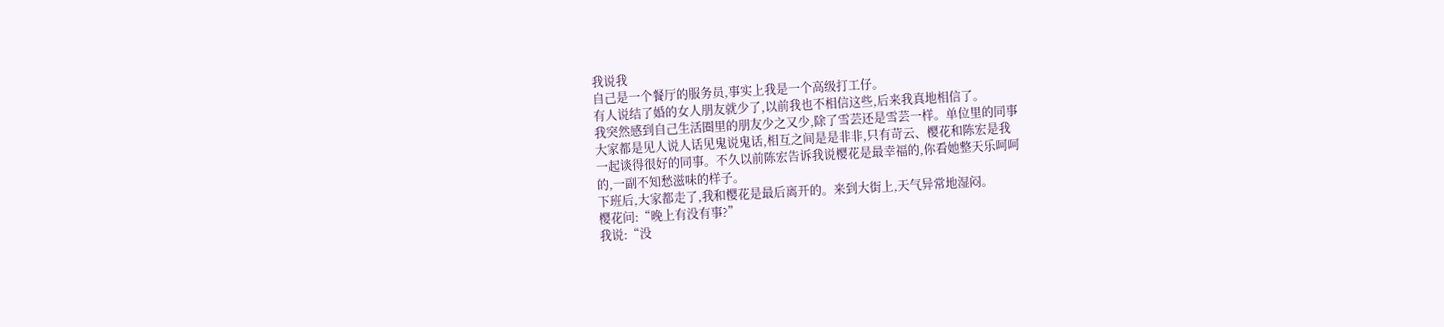我说我
自己是一个餐厅的服务员,事实上我是一个高级打工仔。
有人说结了婚的女人朋友就少了,以前我也不相信这些,后来我真地相信了。
我突然感到自己生活圈里的朋友少之又少,除了雪芸还是雪芸一样。单位里的同事
大家都是见人说人话见鬼说鬼话,相互之间是是非非,只有苛云、樱花和陈宏是我
一起谈得很好的同事。不久以前陈宏告诉我说樱花是最幸福的,你看她整天乐呵呵
的,一副不知愁滋味的样子。
下班后,大家都走了,我和樱花是最后离开的。来到大街上,天气异常地湿闷。
樱花问:“晚上有没有事?”
我说:“没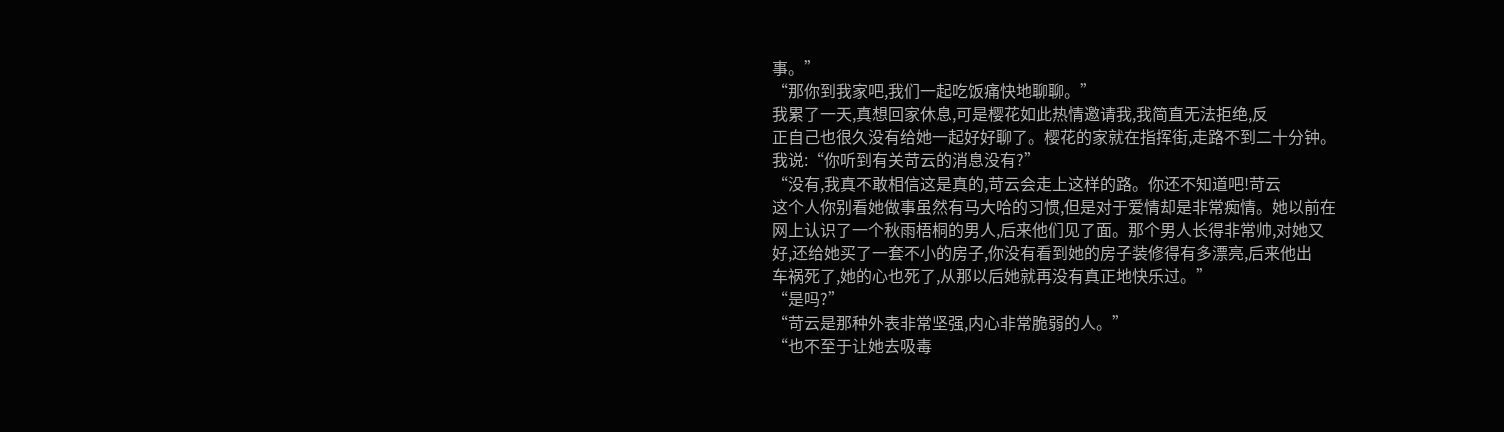事。”
“那你到我家吧,我们一起吃饭痛快地聊聊。”
我累了一天,真想回家休息,可是樱花如此热情邀请我,我简直无法拒绝,反
正自己也很久没有给她一起好好聊了。樱花的家就在指挥街,走路不到二十分钟。
我说:“你听到有关苛云的消息没有?”
“没有,我真不敢相信这是真的,苛云会走上这样的路。你还不知道吧!苛云
这个人你别看她做事虽然有马大哈的习惯,但是对于爱情却是非常痴情。她以前在
网上认识了一个秋雨梧桐的男人,后来他们见了面。那个男人长得非常帅,对她又
好,还给她买了一套不小的房子,你没有看到她的房子装修得有多漂亮,后来他出
车祸死了,她的心也死了,从那以后她就再没有真正地快乐过。”
“是吗?”
“苛云是那种外表非常坚强,内心非常脆弱的人。”
“也不至于让她去吸毒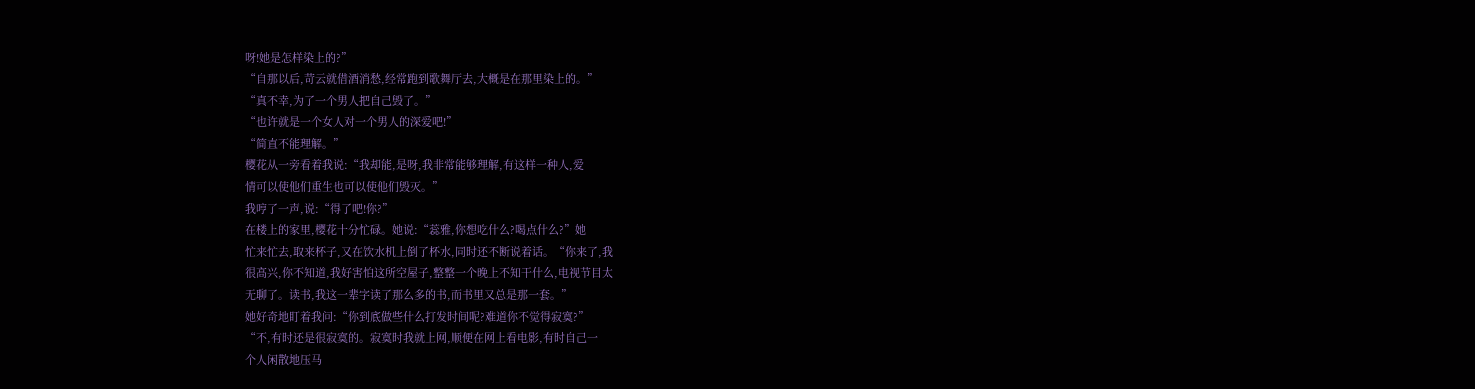呀!她是怎样染上的?”
“自那以后,苛云就借酒消愁,经常跑到歌舞厅去,大概是在那里染上的。”
“真不幸,为了一个男人把自己毁了。”
“也许就是一个女人对一个男人的深爱吧!”
“简直不能理解。”
樱花从一旁看着我说:“我却能,是呀,我非常能够理解,有这样一种人,爱
情可以使他们重生也可以使他们毁灭。”
我哼了一声,说:“得了吧!你?”
在楼上的家里,樱花十分忙碌。她说:“蕊雅,你想吃什么?喝点什么?”她
忙来忙去,取来杯子,又在饮水机上倒了杯水,同时还不断说着话。“你来了,我
很高兴,你不知道,我好害怕这所空屋子,整整一个晚上不知干什么,电视节目太
无聊了。读书,我这一辈字读了那么多的书,而书里又总是那一套。”
她好奇地盯着我问:“你到底做些什么打发时间呢?难道你不觉得寂寞?”
“不,有时还是很寂寞的。寂寞时我就上网,顺便在网上看电影,有时自己一
个人闲散地压马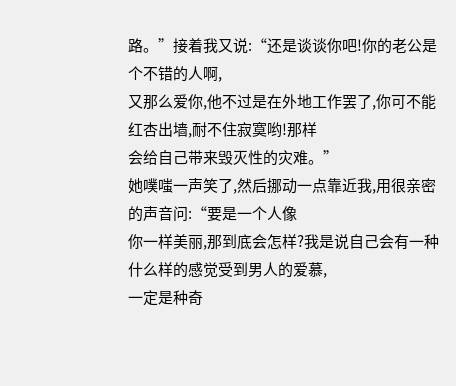路。”接着我又说:“还是谈谈你吧!你的老公是个不错的人啊,
又那么爱你,他不过是在外地工作罢了,你可不能红杏出墙,耐不住寂寞哟!那样
会给自己带来毁灭性的灾难。”
她噗嗤一声笑了,然后挪动一点靠近我,用很亲密的声音问:“要是一个人像
你一样美丽,那到底会怎样?我是说自己会有一种什么样的感觉受到男人的爱慕,
一定是种奇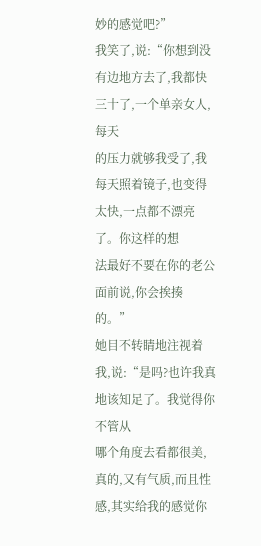妙的感觉吧?”
我笑了,说:“你想到没有边地方去了,我都快三十了,一个单亲女人,每天
的压力就够我受了,我每天照着镜子,也变得太快,一点都不漂亮了。你这样的想
法最好不要在你的老公面前说,你会挨揍的。”
她目不转睛地注视着我,说:“是吗?也许我真地该知足了。我觉得你不管从
哪个角度去看都很美,真的,又有气质,而且性感,其实给我的感觉你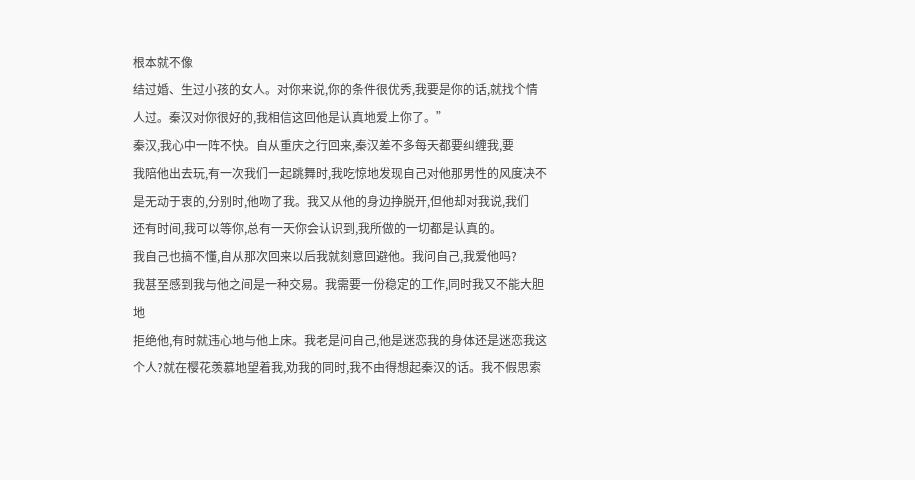根本就不像
结过婚、生过小孩的女人。对你来说,你的条件很优秀,我要是你的话,就找个情
人过。秦汉对你很好的,我相信这回他是认真地爱上你了。”
秦汉,我心中一阵不快。自从重庆之行回来,秦汉差不多每天都要纠缠我,要
我陪他出去玩,有一次我们一起跳舞时,我吃惊地发现自己对他那男性的风度决不
是无动于衷的,分别时,他吻了我。我又从他的身边挣脱开,但他却对我说,我们
还有时间,我可以等你,总有一天你会认识到,我所做的一切都是认真的。
我自己也搞不懂,自从那次回来以后我就刻意回避他。我问自己,我爱他吗?
我甚至感到我与他之间是一种交易。我需要一份稳定的工作,同时我又不能大胆地
拒绝他,有时就违心地与他上床。我老是问自己,他是迷恋我的身体还是迷恋我这
个人?就在樱花羡慕地望着我,劝我的同时,我不由得想起秦汉的话。我不假思索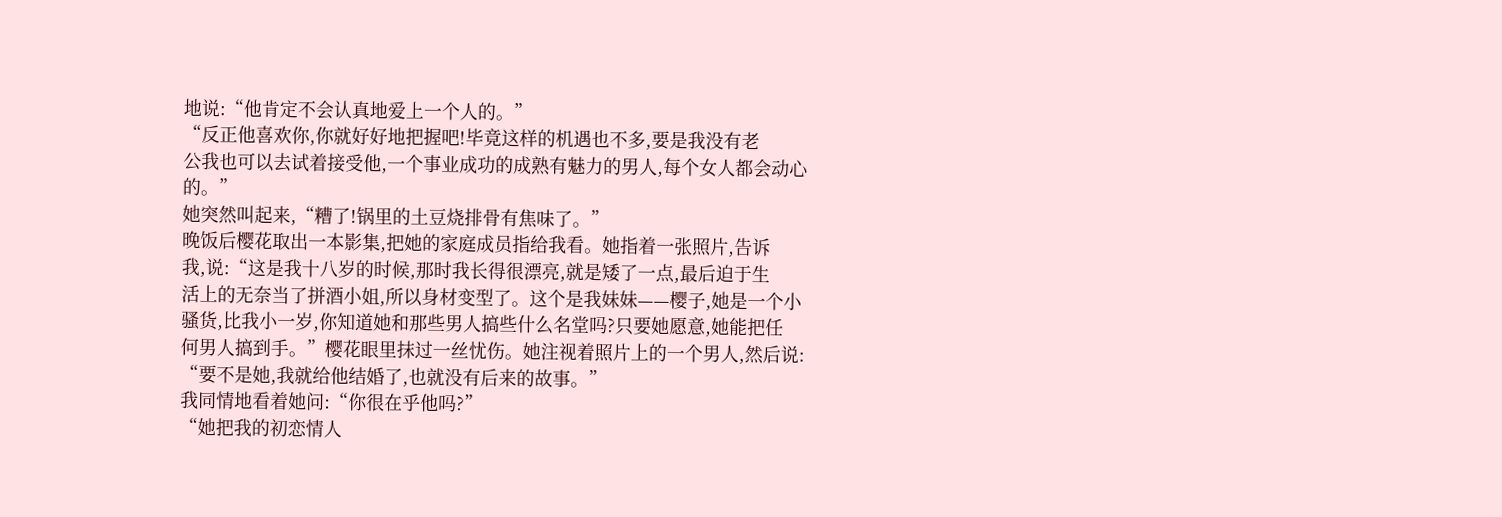地说:“他肯定不会认真地爱上一个人的。”
“反正他喜欢你,你就好好地把握吧!毕竟这样的机遇也不多,要是我没有老
公我也可以去试着接受他,一个事业成功的成熟有魅力的男人,每个女人都会动心
的。”
她突然叫起来,“糟了!锅里的土豆烧排骨有焦味了。”
晚饭后樱花取出一本影集,把她的家庭成员指给我看。她指着一张照片,告诉
我,说:“这是我十八岁的时候,那时我长得很漂亮,就是矮了一点,最后迫于生
活上的无奈当了拼酒小姐,所以身材变型了。这个是我妹妹——樱子,她是一个小
骚货,比我小一岁,你知道她和那些男人搞些什么名堂吗?只要她愿意,她能把任
何男人搞到手。”樱花眼里抹过一丝忧伤。她注视着照片上的一个男人,然后说:
“要不是她,我就给他结婚了,也就没有后来的故事。”
我同情地看着她问:“你很在乎他吗?”
“她把我的初恋情人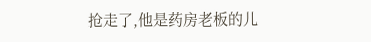抢走了,他是药房老板的儿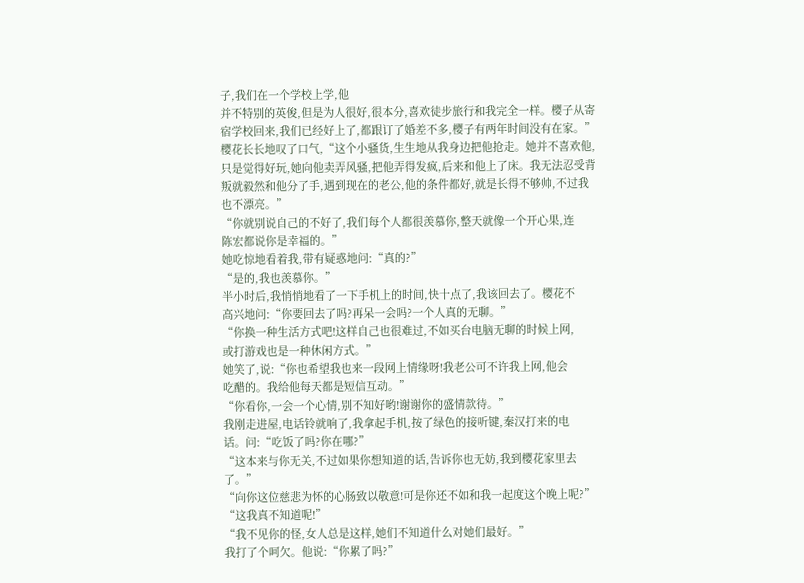子,我们在一个学校上学,他
并不特别的英俊,但是为人很好,很本分,喜欢徒步旅行和我完全一样。樱子从寄
宿学校回来,我们已经好上了,都跟订了婚差不多,樱子有两年时间没有在家。”
樱花长长地叹了口气,“这个小骚货,生生地从我身边把他抢走。她并不喜欢他,
只是觉得好玩,她向他卖弄风骚,把他弄得发疯,后来和他上了床。我无法忍受背
叛就毅然和他分了手,遇到现在的老公,他的条件都好,就是长得不够帅,不过我
也不漂亮。”
“你就别说自己的不好了,我们每个人都很羡慕你,整天就像一个开心果,连
陈宏都说你是幸福的。”
她吃惊地看着我,带有疑惑地问:“真的?”
“是的,我也羡慕你。”
半小时后,我悄悄地看了一下手机上的时间,快十点了,我该回去了。樱花不
高兴地问:“你要回去了吗?再呆一会吗?一个人真的无聊。”
“你换一种生活方式吧!这样自己也很难过,不如买台电脑无聊的时候上网,
或打游戏也是一种休闲方式。”
她笑了,说:“你也希望我也来一段网上情缘呀!我老公可不许我上网,他会
吃醋的。我给他每天都是短信互动。”
“你看你,一会一个心情,别不知好哟!谢谢你的盛情款待。”
我刚走进屋,电话铃就响了,我拿起手机,按了绿色的接听键,秦汉打来的电
话。问:“吃饭了吗?你在哪?”
“这本来与你无关,不过如果你想知道的话,告诉你也无妨,我到樱花家里去
了。”
“向你这位慈悲为怀的心肠致以敬意!可是你还不如和我一起度这个晚上呢?”
“这我真不知道呢!”
“我不见你的怪,女人总是这样,她们不知道什么对她们最好。”
我打了个呵欠。他说:“你累了吗?”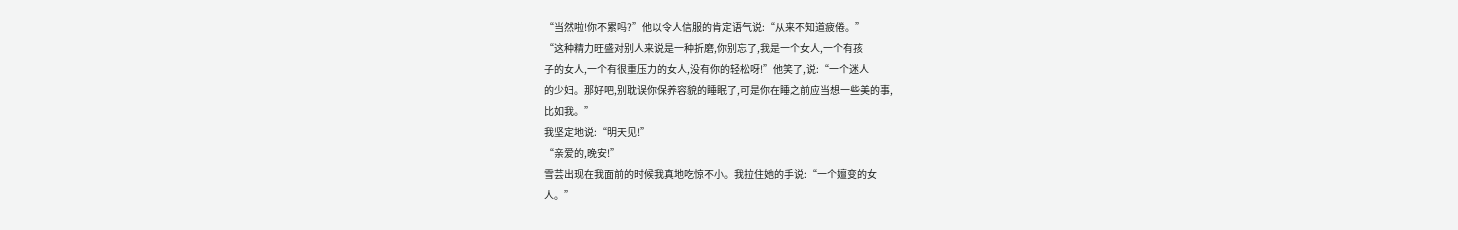“当然啦!你不累吗?”他以令人信服的肯定语气说:“从来不知道疲倦。”
“这种精力旺盛对别人来说是一种折磨,你别忘了,我是一个女人,一个有孩
子的女人,一个有很重压力的女人,没有你的轻松呀!”他笑了,说:“一个迷人
的少妇。那好吧,别耽误你保养容貌的睡眠了,可是你在睡之前应当想一些美的事,
比如我。”
我坚定地说:“明天见!”
“亲爱的,晚安!”
雪芸出现在我面前的时候我真地吃惊不小。我拉住她的手说:“一个嬗变的女
人。”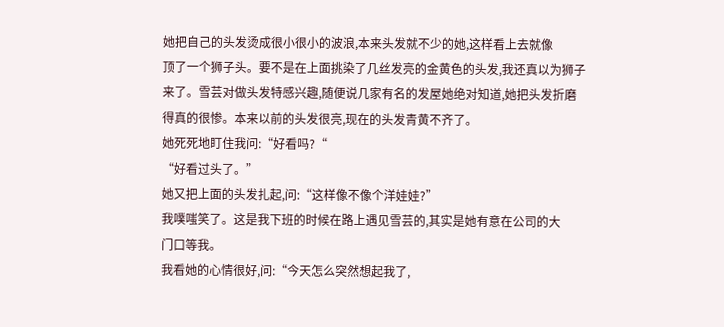她把自己的头发烫成很小很小的波浪,本来头发就不少的她,这样看上去就像
顶了一个狮子头。要不是在上面挑染了几丝发亮的金黄色的头发,我还真以为狮子
来了。雪芸对做头发特感兴趣,随便说几家有名的发屋她绝对知道,她把头发折磨
得真的很惨。本来以前的头发很亮,现在的头发青黄不齐了。
她死死地盯住我问:“好看吗?“
“好看过头了。”
她又把上面的头发扎起,问:“这样像不像个洋娃娃?”
我噗嗤笑了。这是我下班的时候在路上遇见雪芸的,其实是她有意在公司的大
门口等我。
我看她的心情很好,问:“今天怎么突然想起我了,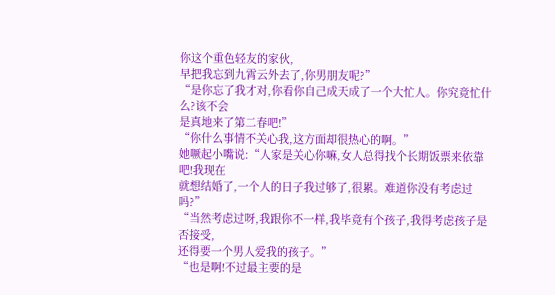你这个重色轻友的家伙,
早把我忘到九霄云外去了,你男朋友呢?”
“是你忘了我才对,你看你自己成天成了一个大忙人。你究竟忙什么?该不会
是真地来了第二春吧!”
“你什么事情不关心我,这方面却很热心的啊。”
她噘起小嘴说:“人家是关心你嘛,女人总得找个长期饭票来依靠吧!我现在
就想结婚了,一个人的日子我过够了,很累。难道你没有考虑过吗?”
“当然考虑过呀,我跟你不一样,我毕竟有个孩子,我得考虑孩子是否接受,
还得要一个男人爱我的孩子。”
“也是啊!不过最主要的是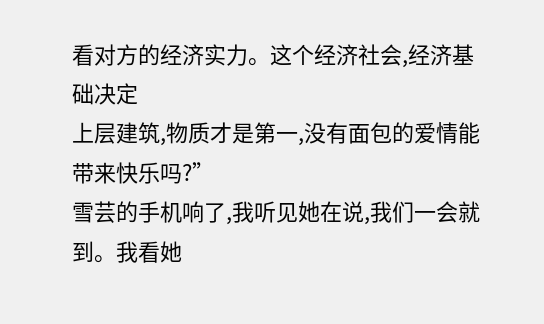看对方的经济实力。这个经济社会,经济基础决定
上层建筑,物质才是第一,没有面包的爱情能带来快乐吗?”
雪芸的手机响了,我听见她在说,我们一会就到。我看她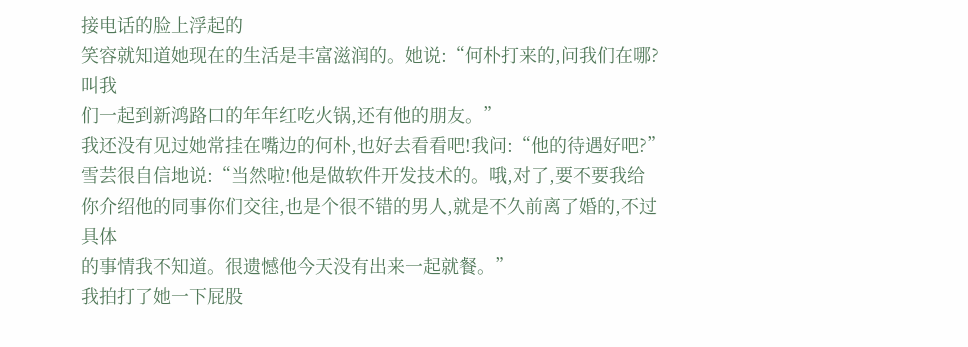接电话的脸上浮起的
笑容就知道她现在的生活是丰富滋润的。她说:“何朴打来的,问我们在哪?叫我
们一起到新鸿路口的年年红吃火锅,还有他的朋友。”
我还没有见过她常挂在嘴边的何朴,也好去看看吧!我问:“他的待遇好吧?”
雪芸很自信地说:“当然啦!他是做软件开发技术的。哦,对了,要不要我给
你介绍他的同事你们交往,也是个很不错的男人,就是不久前离了婚的,不过具体
的事情我不知道。很遗憾他今天没有出来一起就餐。”
我拍打了她一下屁股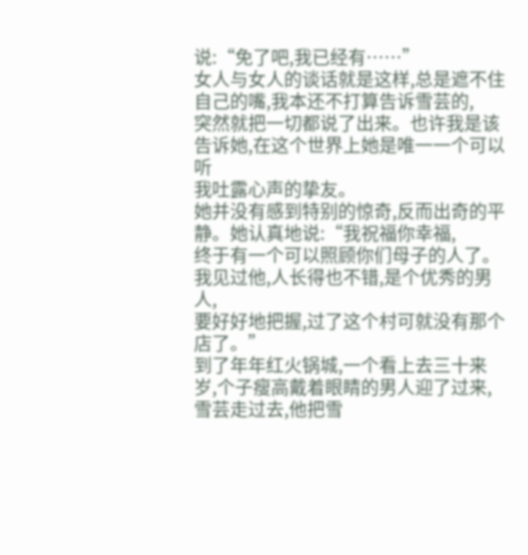说:“免了吧,我已经有……”
女人与女人的谈话就是这样,总是遮不住自己的嘴,我本还不打算告诉雪芸的,
突然就把一切都说了出来。也许我是该告诉她,在这个世界上她是唯一一个可以听
我吐露心声的挚友。
她并没有感到特别的惊奇,反而出奇的平静。她认真地说:“我祝福你幸福,
终于有一个可以照顾你们母子的人了。我见过他,人长得也不错,是个优秀的男人,
要好好地把握,过了这个村可就没有那个店了。”
到了年年红火锅城,一个看上去三十来岁,个子瘦高戴着眼睛的男人迎了过来,
雪芸走过去,他把雪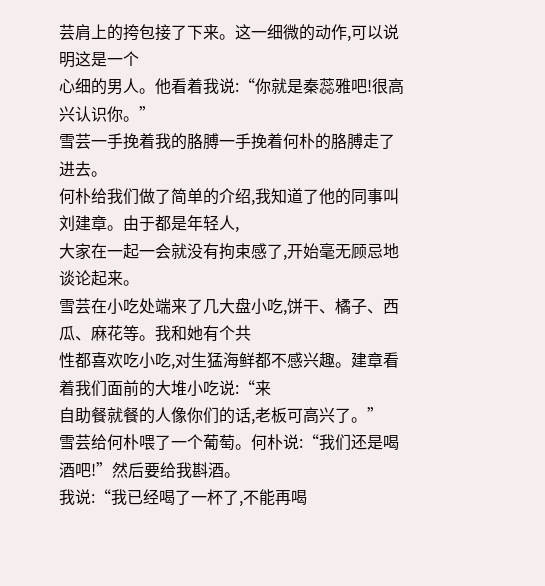芸肩上的挎包接了下来。这一细微的动作,可以说明这是一个
心细的男人。他看着我说:“你就是秦蕊雅吧!很高兴认识你。”
雪芸一手挽着我的胳膊一手挽着何朴的胳膊走了进去。
何朴给我们做了简单的介绍,我知道了他的同事叫刘建章。由于都是年轻人,
大家在一起一会就没有拘束感了,开始毫无顾忌地谈论起来。
雪芸在小吃处端来了几大盘小吃,饼干、橘子、西瓜、麻花等。我和她有个共
性都喜欢吃小吃,对生猛海鲜都不感兴趣。建章看着我们面前的大堆小吃说:“来
自助餐就餐的人像你们的话,老板可高兴了。”
雪芸给何朴喂了一个葡萄。何朴说:“我们还是喝酒吧!”然后要给我斟酒。
我说:“我已经喝了一杯了,不能再喝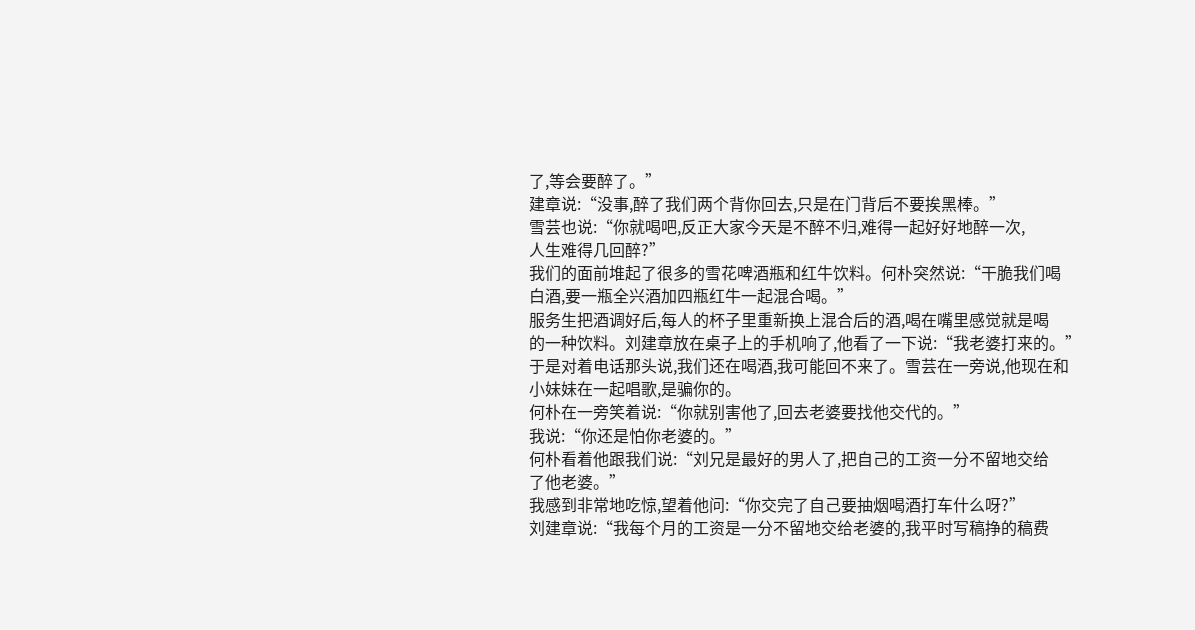了,等会要醉了。”
建章说:“没事,醉了我们两个背你回去,只是在门背后不要挨黑棒。”
雪芸也说:“你就喝吧,反正大家今天是不醉不归,难得一起好好地醉一次,
人生难得几回醉?”
我们的面前堆起了很多的雪花啤酒瓶和红牛饮料。何朴突然说:“干脆我们喝
白酒,要一瓶全兴酒加四瓶红牛一起混合喝。”
服务生把酒调好后,每人的杯子里重新换上混合后的酒,喝在嘴里感觉就是喝
的一种饮料。刘建章放在桌子上的手机响了,他看了一下说:“我老婆打来的。”
于是对着电话那头说,我们还在喝酒,我可能回不来了。雪芸在一旁说,他现在和
小妹妹在一起唱歌,是骗你的。
何朴在一旁笑着说:“你就别害他了,回去老婆要找他交代的。”
我说:“你还是怕你老婆的。”
何朴看着他跟我们说:“刘兄是最好的男人了,把自己的工资一分不留地交给
了他老婆。”
我感到非常地吃惊,望着他问:“你交完了自己要抽烟喝酒打车什么呀?”
刘建章说:“我每个月的工资是一分不留地交给老婆的,我平时写稿挣的稿费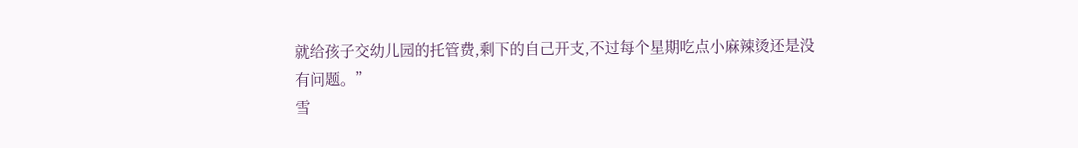就给孩子交幼儿园的托管费,剩下的自己开支,不过每个星期吃点小麻辣烫还是没
有问题。”
雪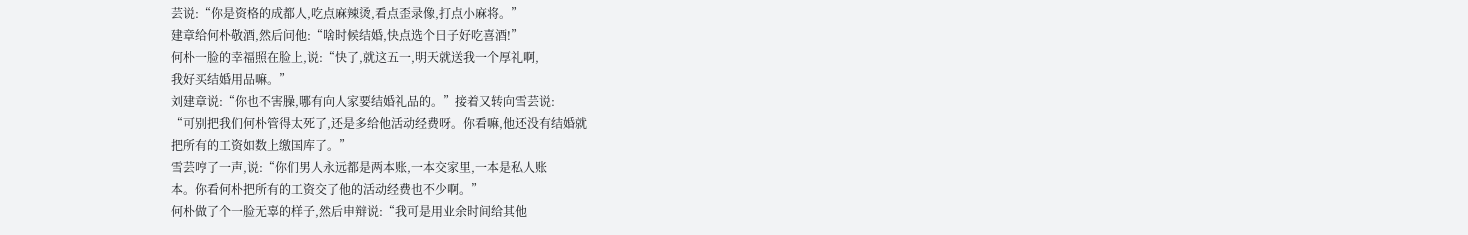芸说:“你是资格的成都人,吃点麻辣烫,看点歪录像,打点小麻将。”
建章给何朴敬酒,然后问他:“啥时候结婚,快点选个日子好吃喜酒!”
何朴一脸的幸福照在脸上,说:“快了,就这五一,明天就送我一个厚礼啊,
我好买结婚用品嘛。”
刘建章说:“你也不害臊,哪有向人家要结婚礼品的。”接着又转向雪芸说:
“可别把我们何朴管得太死了,还是多给他活动经费呀。你看嘛,他还没有结婚就
把所有的工资如数上缴国库了。”
雪芸哼了一声,说:“你们男人永远都是两本账,一本交家里,一本是私人账
本。你看何朴把所有的工资交了他的活动经费也不少啊。”
何朴做了个一脸无辜的样子,然后申辩说:“我可是用业余时间给其他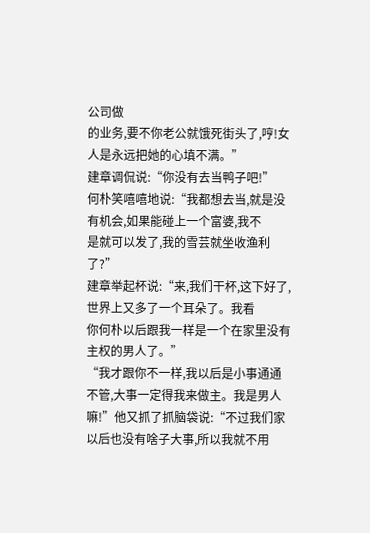公司做
的业务,要不你老公就饿死街头了,哼!女人是永远把她的心填不满。”
建章调侃说:“你没有去当鸭子吧!”
何朴笑嘻嘻地说:“我都想去当,就是没有机会,如果能碰上一个富婆,我不
是就可以发了,我的雪芸就坐收渔利了?”
建章举起杯说:“来,我们干杯,这下好了,世界上又多了一个耳朵了。我看
你何朴以后跟我一样是一个在家里没有主权的男人了。”
“我才跟你不一样,我以后是小事通通不管,大事一定得我来做主。我是男人
嘛!”他又抓了抓脑袋说:“不过我们家以后也没有啥子大事,所以我就不用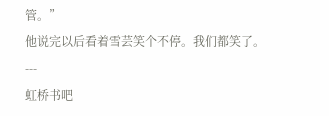管。”
他说完以后看着雪芸笑个不停。我们都笑了。
---
虹桥书吧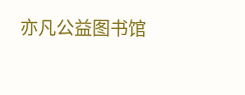亦凡公益图书馆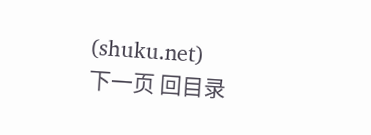(shuku.net)
下一页 回目录